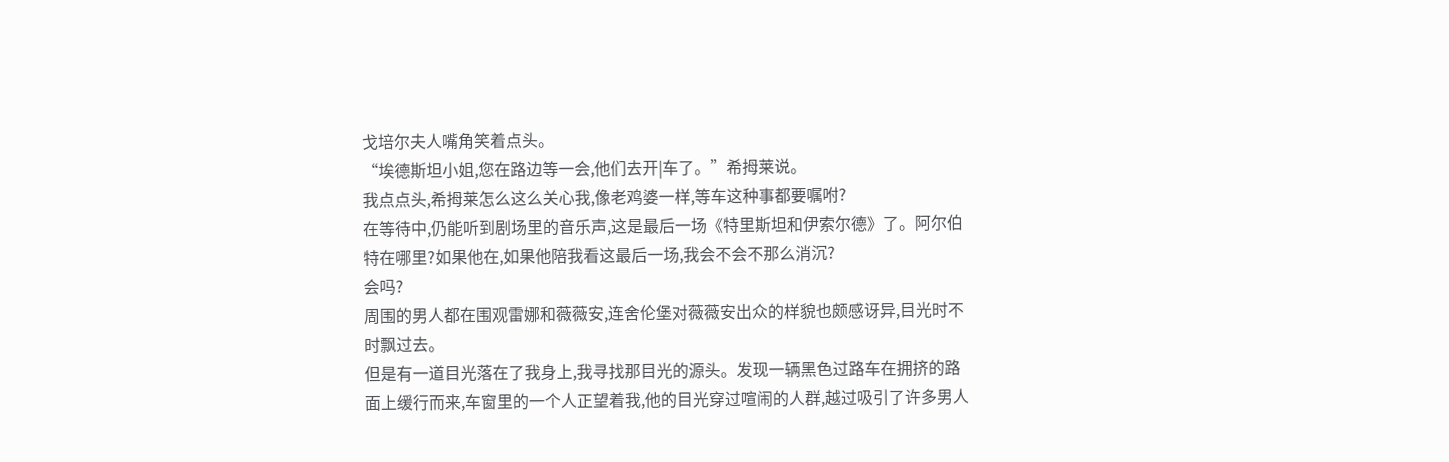戈培尔夫人嘴角笑着点头。
“埃德斯坦小姐,您在路边等一会,他们去开|车了。”希拇莱说。
我点点头,希拇莱怎么这么关心我,像老鸡婆一样,等车这种事都要嘱咐?
在等待中,仍能听到剧场里的音乐声,这是最后一场《特里斯坦和伊索尔德》了。阿尔伯特在哪里?如果他在,如果他陪我看这最后一场,我会不会不那么消沉?
会吗?
周围的男人都在围观雷娜和薇薇安,连舍伦堡对薇薇安出众的样貌也颇感讶异,目光时不时飘过去。
但是有一道目光落在了我身上,我寻找那目光的源头。发现一辆黑色过路车在拥挤的路面上缓行而来,车窗里的一个人正望着我,他的目光穿过喧闹的人群,越过吸引了许多男人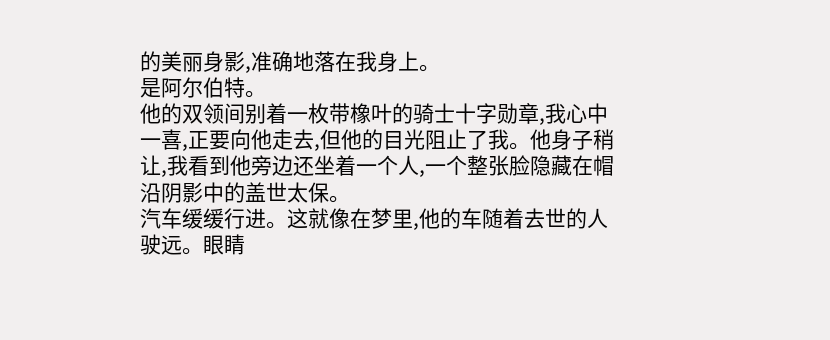的美丽身影,准确地落在我身上。
是阿尔伯特。
他的双领间别着一枚带橡叶的骑士十字勋章,我心中一喜,正要向他走去,但他的目光阻止了我。他身子稍让,我看到他旁边还坐着一个人,一个整张脸隐藏在帽沿阴影中的盖世太保。
汽车缓缓行进。这就像在梦里,他的车随着去世的人驶远。眼睛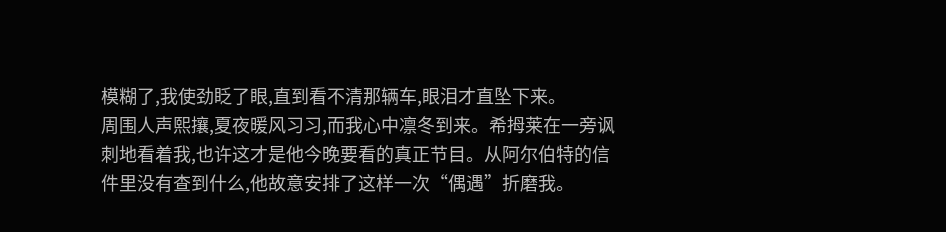模糊了,我使劲眨了眼,直到看不清那辆车,眼泪才直坠下来。
周围人声熙攘,夏夜暖风习习,而我心中凛冬到来。希拇莱在一旁讽刺地看着我,也许这才是他今晚要看的真正节目。从阿尔伯特的信件里没有查到什么,他故意安排了这样一次“偶遇”折磨我。